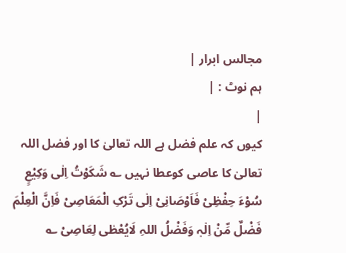مجالس ابرار |
ہم نوٹ : |
|
کیوں کہ علم فضل ہے اللہ تعالیٰ کا اور فضل اللہ تعالیٰ کا عاصی کوعطا نہیں ؎ شَکَوْتُ اِلٰی وَکِیْعٍ سُوْءَ حِفْظِیْ فَاَوْصَانِیْ اِلٰی تَرْکِ الْمَعَاصِیْ فَاِنَّ الْعِلْمَ فَضْلٌ مِّنْ اِلٰہٖ وَفَضْلُ اللہِ لَایُعْطٰی لِعَاصِیْ ؎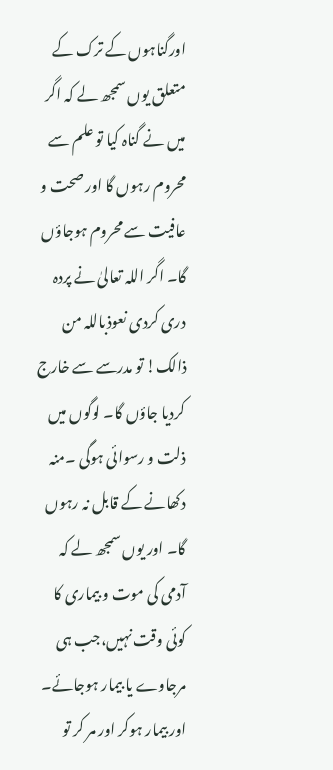اورگناہوں کے ترک کے متعلق یوں سمجھ لے کہ اگر میں نے گناہ کیا تو علم سے محروم رہوں گا اور صحت و عافیت سے محروم ہوجاؤں گا۔ اگر اللہ تعالیٰ نے پردہ دری کردی نعوذباللہ من ذالک! تو مدرسے سے خارج کردیا جاؤں گا۔ لوگوں میں ذلت و رسوائی ہوگی ۔منہ دکھانے کے قابل نہ رہوں گا۔ اور یوں سمجھ لے کہ آدمی کی موت و بیماری کا کوئی وقت نہیں،جب ہی مرجاوے یا بیمار ہوجائے۔ اور بیمار ہوکر اور مر کر تو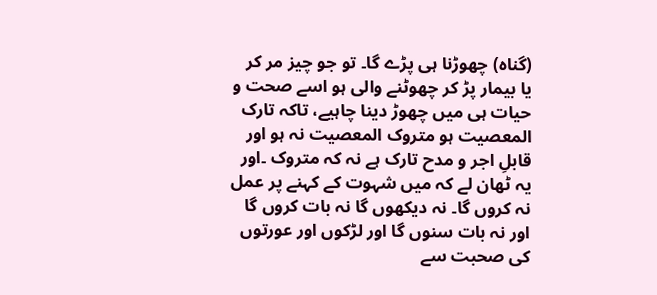(گناہ) چھوڑنا ہی پڑے گا۔ تو جو چیز مر کر یا بیمار پڑ کر چھوٹنے والی ہو اسے صحت و حیات ہی میں چھوڑ دینا چاہیے، تاکہ تارک المعصیت ہو متروک المعصیت نہ ہو اور قابلِ اجر و مدح تارک ہے نہ کہ متروک ۔اور یہ ٹھان لے کہ میں شہوت کے کہنے پر عمل نہ کروں گا۔ نہ دیکھوں گا نہ بات کروں گا اور نہ بات سنوں گا اور لڑکوں اور عورتوں کی صحبت سے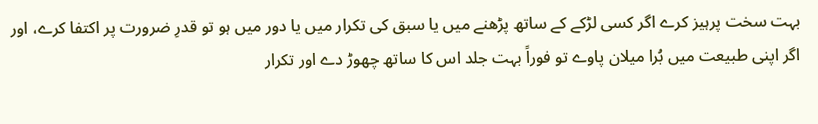بہت سخت پرہیز کرے اگر کسی لڑکے کے ساتھ پڑھنے میں یا سبق کی تکرار میں یا دور میں ہو تو قدرِ ضرورت پر اکتفا کرے، اور اگر اپنی طبیعت میں بُرا میلان پاوے تو فوراً بہت جلد اس کا ساتھ چھوڑ دے اور تکرار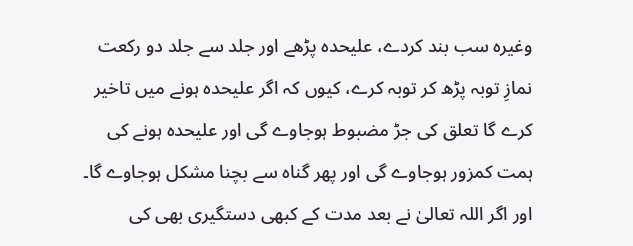وغیرہ سب بند کردے، علیحدہ پڑھے اور جلد سے جلد دو رکعت نمازِ توبہ پڑھ کر توبہ کرے، کیوں کہ اگر علیحدہ ہونے میں تاخیر کرے گا تعلق کی جڑ مضبوط ہوجاوے گی اور علیحدہ ہونے کی ہمت کمزور ہوجاوے گی اور پھر گناہ سے بچنا مشکل ہوجاوے گا۔ اور اگر اللہ تعالیٰ نے بعد مدت کے کبھی دستگیری بھی کی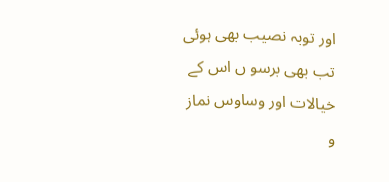اور توبہ نصیب بھی ہوئی تب بھی برسو ں اس کے خیالات اور وساوس نماز و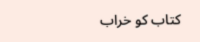کتاب کو خراب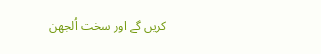کریں گے اور سخت اُلجھن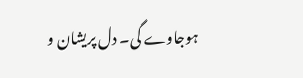ہوجاوے گی۔ دل پریشان و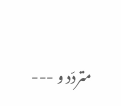متردّد و ---